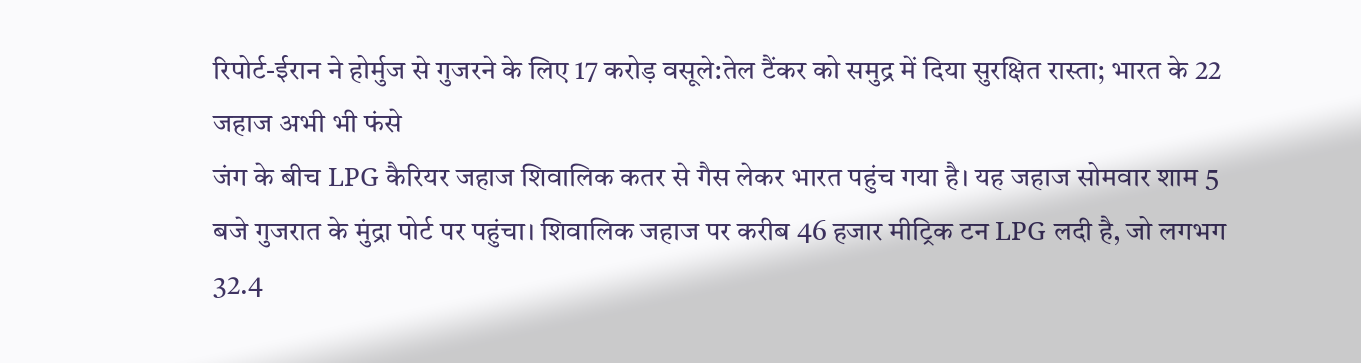रिपोर्ट-ईरान ने होर्मुज से गुजरने के लिए 17 करोड़ वसूले:तेल टैंकर को समुद्र में दिया सुरक्षित रास्ता; भारत के 22 जहाज अभी भी फंसे
जंग के बीच LPG कैरियर जहाज शिवालिक कतर से गैस लेकर भारत पहुंच गया है। यह जहाज सोमवार शाम 5 बजे गुजरात के मुंद्रा पोर्ट पर पहुंचा। शिवालिक जहाज पर करीब 46 हजार मीट्रिक टन LPG लदी है, जो लगभग 32.4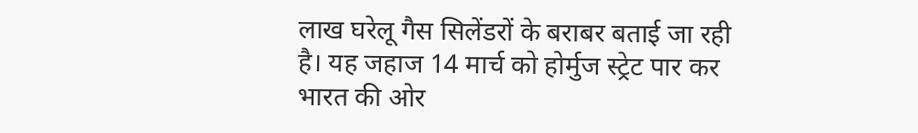लाख घरेलू गैस सिलेंडरों के बराबर बताई जा रही है। यह जहाज 14 मार्च को होर्मुज स्ट्रेट पार कर भारत की ओर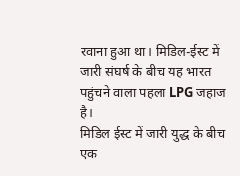रवाना हुआ था। मिडिल-ईस्ट में जारी संघर्ष के बीच यह भारत पहुंचने वाला पहला LPG जहाज है।
मिडिल ईस्ट में जारी युद्ध के बीच एक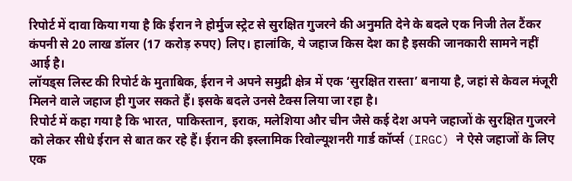रिपोर्ट में दावा किया गया है कि ईरान ने होर्मुज स्ट्रेट से सुरक्षित गुजरने की अनुमति देने के बदले एक निजी तेल टैंकर कंपनी से 20 लाख डॉलर (17 करोड़ रुपए) लिए। हालांकि, ये जहाज किस देश का है इसकी जानकारी सामने नहीं आई है।
लॉयड्स लिस्ट की रिपोर्ट के मुताबिक, ईरान ने अपने समुद्री क्षेत्र में एक ‘सुरक्षित रास्ता’ बनाया है, जहां से केवल मंजूरी मिलने वाले जहाज ही गुजर सकते हैं। इसके बदले उनसे टैक्स लिया जा रहा है।
रिपोर्ट में कहा गया है कि भारत, पाकिस्तान, इराक, मलेशिया और चीन जैसे कई देश अपने जहाजों के सुरक्षित गुजरने को लेकर सीधे ईरान से बात कर रहे हैं। ईरान की इस्लामिक रिवोल्यूशनरी गार्ड कॉर्प्स (IRGC) ने ऐसे जहाजों के लिए एक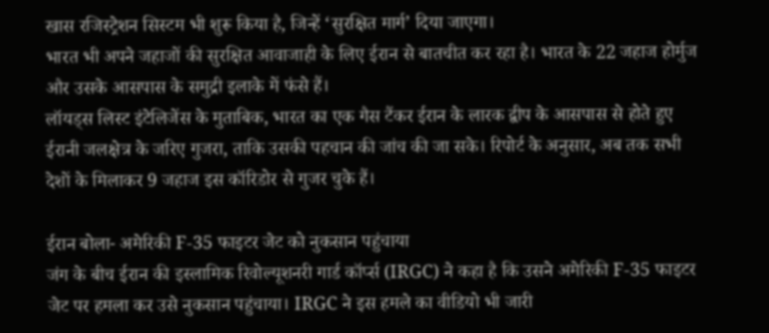खास रजिस्ट्रेशन सिस्टम भी शुरू किया है, जिन्हें ‘सुरक्षित मार्ग’ दिया जाएगा।
भारत भी अपने जहाजों की सुरक्षित आवाजाही के लिए ईरान से बातचीत कर रहा है। भारत के 22 जहाज होर्मुज और उसके आसपास के समुद्री इलाके में फंसे हैं।
लॉयड्स लिस्ट इंटेलिजेंस के मुताबिक, भारत का एक गैस टैंकर ईरान के लारक द्वीप के आसपास से होते हुए ईरानी जलक्षेत्र के जरिए गुजरा, ताकि उसकी पहचान की जांच की जा सके। रिपोर्ट के अनुसार, अब तक सभी देशों के मिलाकर 9 जहाज इस कॉरिडोर से गुजर चुके हैं।

ईरान बोला- अमेरिकी F-35 फाइटर जेट को नुकसान पहुंचाया
जंग के बीच ईरान की इस्लामिक रिवोल्यूशनरी गार्ड कॉर्प्स (IRGC) ने कहा है कि उसने अमेरिकी F-35 फाइटर जेट पर हमला कर उसे नुकसान पहुंचाया। IRGC ने इस हमले का वीडियो भी जारी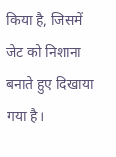किया है, जिसमें जेट को निशाना बनाते हुए दिखाया गया है।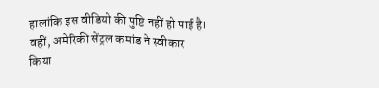हालांकि इस वीडियो की पुष्टि नहीं हो पाई है।
वहीं, अमेरिकी सेंट्रल कमांड ने स्वीकार किया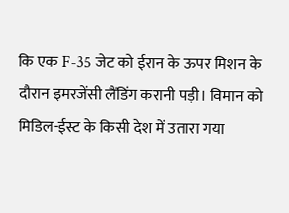कि एक F-35 जेट को ईरान के ऊपर मिशन के दौरान इमरजेंसी लैंडिंग करानी पड़ी। विमान को मिडिल-ईस्ट के किसी देश में उतारा गया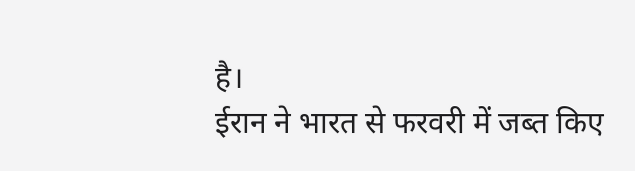है।
ईरान ने भारत से फरवरी में जब्त किए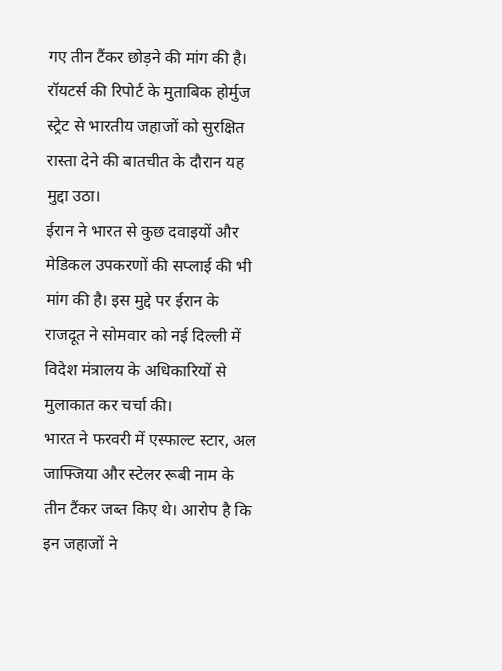गए तीन टैंकर छोड़ने की मांग की है। रॉयटर्स की रिपोर्ट के मुताबिक होर्मुज स्ट्रेट से भारतीय जहाजों को सुरक्षित रास्ता देने की बातचीत के दौरान यह मुद्दा उठा।
ईरान ने भारत से कुछ दवाइयों और मेडिकल उपकरणों की सप्लाई की भी मांग की है। इस मुद्दे पर ईरान के राजदूत ने सोमवार को नई दिल्ली में विदेश मंत्रालय के अधिकारियों से मुलाकात कर चर्चा की।
भारत ने फरवरी में एस्फाल्ट स्टार, अल जाफ्जिया और स्टेलर रूबी नाम के तीन टैंकर जब्त किए थे। आरोप है कि इन जहाजों ने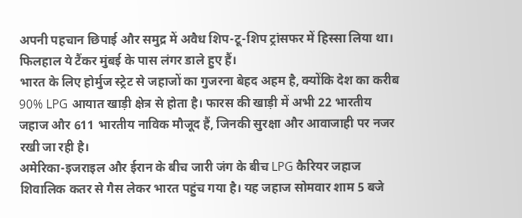अपनी पहचान छिपाई और समुद्र में अवैध शिप-टू-शिप ट्रांसफर में हिस्सा लिया था। फिलहाल ये टैंकर मुंबई के पास लंगर डाले हुए हैं।
भारत के लिए होर्मुज स्ट्रेट से जहाजों का गुजरना बेहद अहम है, क्योंकि देश का करीब 90% LPG आयात खाड़ी क्षेत्र से होता है। फारस की खाड़ी में अभी 22 भारतीय जहाज और 611 भारतीय नाविक मौजूद हैं, जिनकी सुरक्षा और आवाजाही पर नजर रखी जा रही है।
अमेरिका-इजराइल और ईरान के बीच जारी जंग के बीच LPG कैरियर जहाज शिवालिक कतर से गैस लेकर भारत पहुंच गया है। यह जहाज सोमवार शाम 5 बजे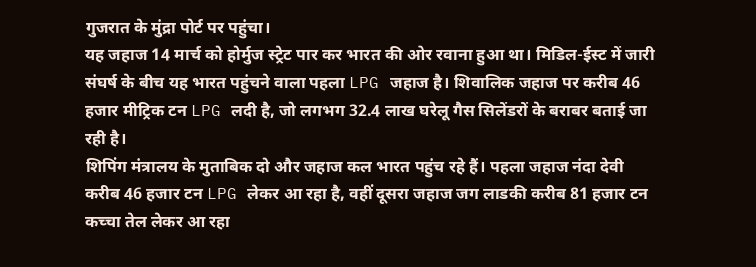गुजरात के मुंद्रा पोर्ट पर पहुंचा।
यह जहाज 14 मार्च को होर्मुज स्ट्रेट पार कर भारत की ओर रवाना हुआ था। मिडिल-ईस्ट में जारी संघर्ष के बीच यह भारत पहुंचने वाला पहला LPG जहाज है। शिवालिक जहाज पर करीब 46 हजार मीट्रिक टन LPG लदी है, जो लगभग 32.4 लाख घरेलू गैस सिलेंडरों के बराबर बताई जा रही है।
शिपिंग मंत्रालय के मुताबिक दो और जहाज कल भारत पहुंच रहे हैं। पहला जहाज नंदा देवी करीब 46 हजार टन LPG लेकर आ रहा है, वहीं दूसरा जहाज जग लाडकी करीब 81 हजार टन कच्चा तेल लेकर आ रहा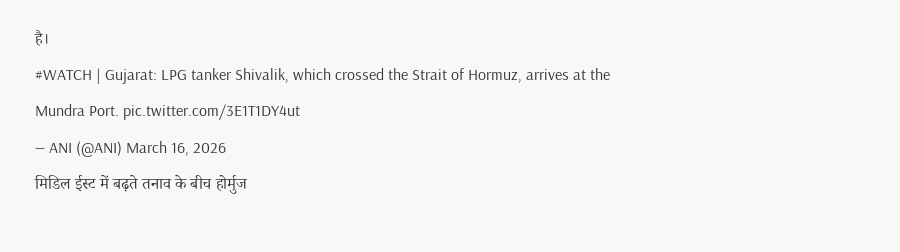है।
#WATCH | Gujarat: LPG tanker Shivalik, which crossed the Strait of Hormuz, arrives at the Mundra Port. pic.twitter.com/3E1T1DY4ut
— ANI (@ANI) March 16, 2026
मिडिल ईस्ट में बढ़ते तनाव के बीच होर्मुज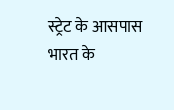स्ट्रेट के आसपास भारत के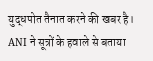युद्धपोत तैनात करने की खबर है। ANI ने सूत्रों के हवाले से बताया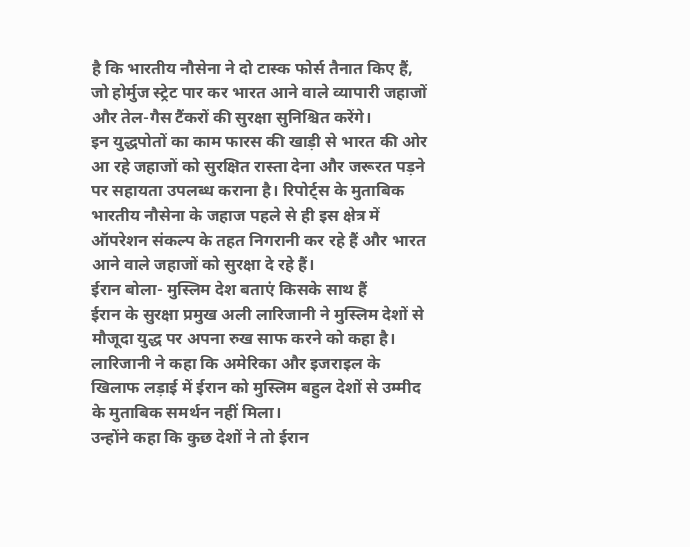है कि भारतीय नौसेना ने दो टास्क फोर्स तैनात किए हैं, जो होर्मुज स्ट्रेट पार कर भारत आने वाले व्यापारी जहाजों और तेल-गैस टैंकरों की सुरक्षा सुनिश्चित करेंगे।
इन युद्धपोतों का काम फारस की खाड़ी से भारत की ओर आ रहे जहाजों को सुरक्षित रास्ता देना और जरूरत पड़ने पर सहायता उपलब्ध कराना है। रिपोर्ट्स के मुताबिक भारतीय नौसेना के जहाज पहले से ही इस क्षेत्र में ऑपरेशन संकल्प के तहत निगरानी कर रहे हैं और भारत आने वाले जहाजों को सुरक्षा दे रहे हैं।
ईरान बोला- मुस्लिम देश बताएं किसके साथ हैं
ईरान के सुरक्षा प्रमुख अली लारिजानी ने मुस्लिम देशों से मौजूदा युद्ध पर अपना रुख साफ करने को कहा है। लारिजानी ने कहा कि अमेरिका और इजराइल के खिलाफ लड़ाई में ईरान को मुस्लिम बहुल देशों से उम्मीद के मुताबिक समर्थन नहीं मिला।
उन्होंने कहा कि कुछ देशों ने तो ईरान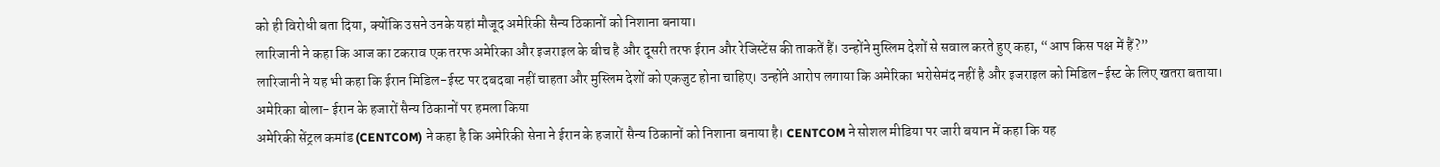को ही विरोधी बता दिया, क्योंकि उसने उनके यहां मौजूद अमेरिकी सैन्य ठिकानों को निशाना बनाया।
लारिजानी ने कहा कि आज का टकराव एक तरफ अमेरिका और इजराइल के बीच है और दूसरी तरफ ईरान और रेजिस्टेंस की ताकतें हैं। उन्होंने मुस्लिम देशों से सवाल करते हुए कहा, “आप किस पक्ष में हैं?”
लारिजानी ने यह भी कहा कि ईरान मिडिल-ईस्ट पर दबदबा नहीं चाहता और मुस्लिम देशों को एकजुट होना चाहिए। उन्होंने आरोप लगाया कि अमेरिका भरोसेमंद नहीं है और इजराइल को मिडिल-ईस्ट के लिए खतरा बताया।
अमेरिका बोला- ईरान के हजारों सैन्य ठिकानों पर हमला किया
अमेरिकी सेंट्रल कमांड (CENTCOM) ने कहा है कि अमेरिकी सेना ने ईरान के हजारों सैन्य ठिकानों को निशाना बनाया है। CENTCOM ने सोशल मीडिया पर जारी बयान में कहा कि यह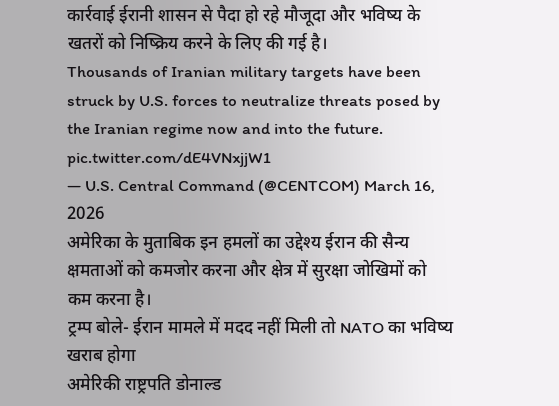कार्रवाई ईरानी शासन से पैदा हो रहे मौजूदा और भविष्य के खतरों को निष्क्रिय करने के लिए की गई है।
Thousands of Iranian military targets have been struck by U.S. forces to neutralize threats posed by the Iranian regime now and into the future. pic.twitter.com/dE4VNxjjW1
— U.S. Central Command (@CENTCOM) March 16, 2026
अमेरिका के मुताबिक इन हमलों का उद्देश्य ईरान की सैन्य क्षमताओं को कमजोर करना और क्षेत्र में सुरक्षा जोखिमों को कम करना है।
ट्रम्प बोले- ईरान मामले में मदद नहीं मिली तो NATO का भविष्य खराब होगा
अमेरिकी राष्ट्रपति डोनाल्ड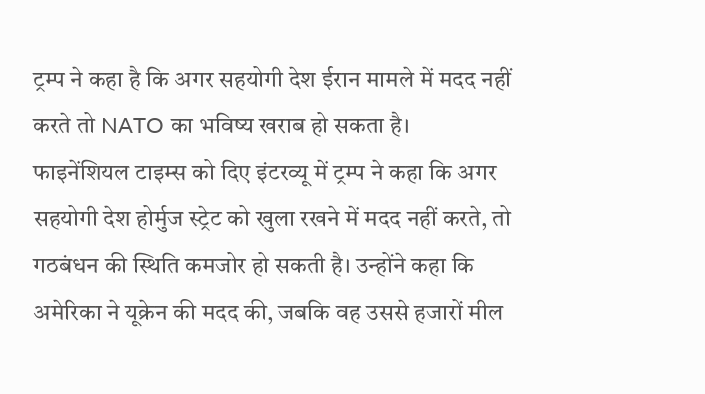ट्रम्प ने कहा है कि अगर सहयोगी देश ईरान मामले में मदद नहीं करते तो NATO का भविष्य खराब हो सकता है।
फाइनेंशियल टाइम्स को दिए इंटरव्यू में ट्रम्प ने कहा कि अगर सहयोगी देश होर्मुज स्ट्रेट को खुला रखने में मदद नहीं करते, तो गठबंधन की स्थिति कमजोर हो सकती है। उन्होंने कहा कि अमेरिका ने यूक्रेन की मदद की, जबकि वह उससे हजारों मील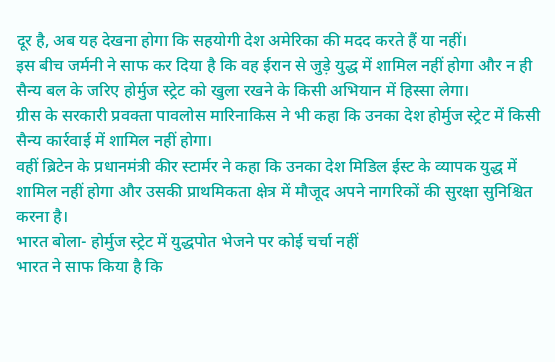दूर है, अब यह देखना होगा कि सहयोगी देश अमेरिका की मदद करते हैं या नहीं।
इस बीच जर्मनी ने साफ कर दिया है कि वह ईरान से जुड़े युद्ध में शामिल नहीं होगा और न ही सैन्य बल के जरिए होर्मुज स्ट्रेट को खुला रखने के किसी अभियान में हिस्सा लेगा।
ग्रीस के सरकारी प्रवक्ता पावलोस मारिनाकिस ने भी कहा कि उनका देश होर्मुज स्ट्रेट में किसी सैन्य कार्रवाई में शामिल नहीं होगा।
वहीं ब्रिटेन के प्रधानमंत्री कीर स्टार्मर ने कहा कि उनका देश मिडिल ईस्ट के व्यापक युद्ध में शामिल नहीं होगा और उसकी प्राथमिकता क्षेत्र में मौजूद अपने नागरिकों की सुरक्षा सुनिश्चित करना है।
भारत बोला- होर्मुज स्ट्रेट में युद्धपोत भेजने पर कोई चर्चा नहीं
भारत ने साफ किया है कि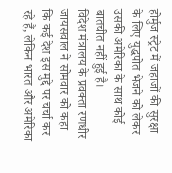होर्मुज स्ट्रेट में जहाजों की सुरक्षा के लिए युद्धपोत भेजने को लेकर उसकी अमेरिका के साथ कोई बातचीत नहीं हुई है।
विदेश मंत्रालय के प्रवक्ता रणधीर जायसवाल ने सोमवार को कहा कि कई देश इस मुद्दे पर चर्चा कर रहे हैं, लेकिन भारत और अमेरिका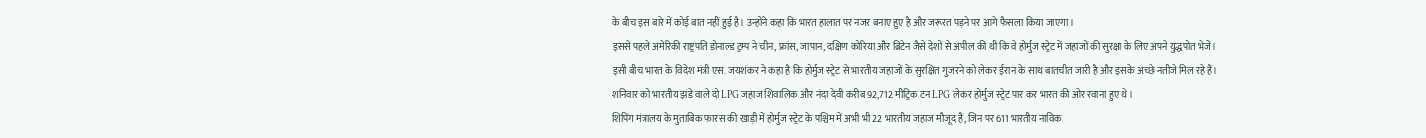के बीच इस बारे में कोई बात नहीं हुई है। उन्होंने कहा कि भारत हालात पर नजर बनाए हुए है और जरूरत पड़ने पर आगे फैसला किया जाएगा।
इससे पहले अमेरिकी राष्ट्रपति डोनाल्ड ट्रम्प ने चीन, फ्रांस, जापान, दक्षिण कोरिया और ब्रिटेन जैसे देशों से अपील की थी कि वे होर्मुज स्ट्रेट में जहाजों की सुरक्षा के लिए अपने युद्धपोत भेजें।
इसी बीच भारत के विदेश मंत्री एस. जयशंकर ने कहा है कि होर्मुज स्ट्रेट से भारतीय जहाजों के सुरक्षित गुजरने को लेकर ईरान के साथ बातचीत जारी है और इसके अच्छे नतीजे मिल रहे हैं।
शनिवार को भारतीय झंडे वाले दो LPG जहाज शिवालिक और नंदा देवी करीब 92,712 मीट्रिक टन LPG लेकर होर्मुज स्ट्रेट पार कर भारत की ओर रवाना हुए थे।
शिपिंग मंत्रालय के मुताबिक फारस की खाड़ी में होर्मुज स्ट्रेट के पश्चिम में अभी भी 22 भारतीय जहाज मौजूद हैं, जिन पर 611 भारतीय नाविक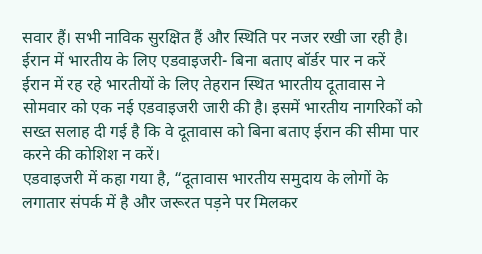सवार हैं। सभी नाविक सुरक्षित हैं और स्थिति पर नजर रखी जा रही है।
ईरान में भारतीय के लिए एडवाइजरी- बिना बताए बॉर्डर पार न करें
ईरान में रह रहे भारतीयों के लिए तेहरान स्थित भारतीय दूतावास ने सोमवार को एक नई एडवाइजरी जारी की है। इसमें भारतीय नागरिकों को सख्त सलाह दी गई है कि वे दूतावास को बिना बताए ईरान की सीमा पार करने की कोशिश न करें।
एडवाइजरी में कहा गया है, “दूतावास भारतीय समुदाय के लोगों के लगातार संपर्क में है और जरूरत पड़ने पर मिलकर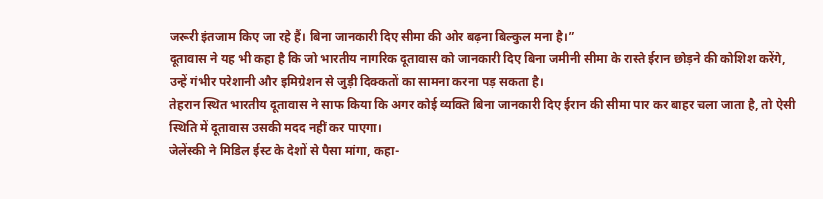जरूरी इंतजाम किए जा रहे हैं। बिना जानकारी दिए सीमा की ओर बढ़ना बिल्कुल मना है।”
दूतावास ने यह भी कहा है कि जो भारतीय नागरिक दूतावास को जानकारी दिए बिना जमीनी सीमा के रास्ते ईरान छोड़ने की कोशिश करेंगे, उन्हें गंभीर परेशानी और इमिग्रेशन से जुड़ी दिक्कतों का सामना करना पड़ सकता है।
तेहरान स्थित भारतीय दूतावास ने साफ किया कि अगर कोई व्यक्ति बिना जानकारी दिए ईरान की सीमा पार कर बाहर चला जाता है, तो ऐसी स्थिति में दूतावास उसकी मदद नहीं कर पाएगा।
जेलेंस्की ने मिडिल ईस्ट के देशों से पैसा मांगा, कहा-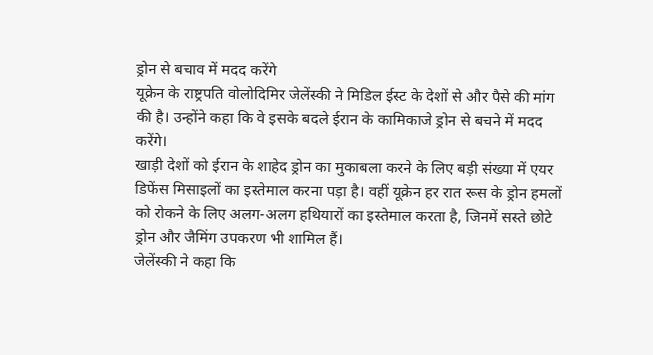ड्रोन से बचाव में मदद करेंगे
यूक्रेन के राष्ट्रपति वोलोदिमिर जेलेंस्की ने मिडिल ईस्ट के देशों से और पैसे की मांग की है। उन्होंने कहा कि वे इसके बदले ईरान के कामिकाजे ड्रोन से बचने में मदद करेंगे।
खाड़ी देशों को ईरान के शाहेद ड्रोन का मुकाबला करने के लिए बड़ी संख्या में एयर डिफेंस मिसाइलों का इस्तेमाल करना पड़ा है। वहीं यूक्रेन हर रात रूस के ड्रोन हमलों को रोकने के लिए अलग-अलग हथियारों का इस्तेमाल करता है, जिनमें सस्ते छोटे ड्रोन और जैमिंग उपकरण भी शामिल हैं।
जेलेंस्की ने कहा कि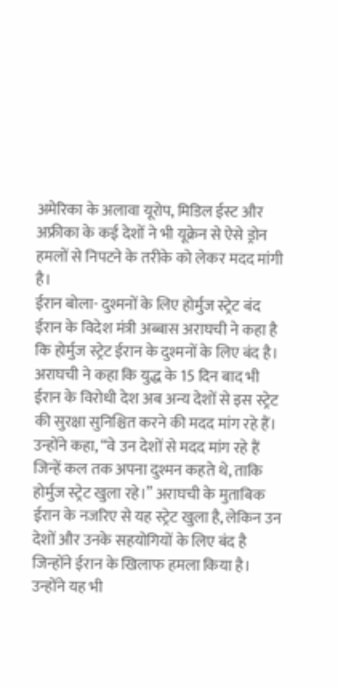अमेरिका के अलावा यूरोप, मिडिल ईस्ट और अफ्रीका के कई देशों ने भी यूक्रेन से ऐसे ड्रोन हमलों से निपटने के तरीके को लेकर मदद मांगी है।
ईरान बोला- दुश्मनों के लिए होर्मुज स्ट्रेट बंद
ईरान के विदेश मंत्री अब्बास अराघची ने कहा है कि होर्मुज स्ट्रेट ईरान के दुश्मनों के लिए बंद है। अराघची ने कहा कि युद्ध के 15 दिन बाद भी ईरान के विरोधी देश अब अन्य देशों से इस स्ट्रेट की सुरक्षा सुनिश्चित करने की मदद मांग रहे हैं।
उन्होंने कहा, “वे उन देशों से मदद मांग रहे हैं जिन्हें कल तक अपना दुश्मन कहते थे, ताकि होर्मुज स्ट्रेट खुला रहे।” अराघची के मुताबिक ईरान के नजरिए से यह स्ट्रेट खुला है, लेकिन उन देशों और उनके सहयोगियों के लिए बंद है जिन्होंने ईरान के खिलाफ हमला किया है।
उन्होंने यह भी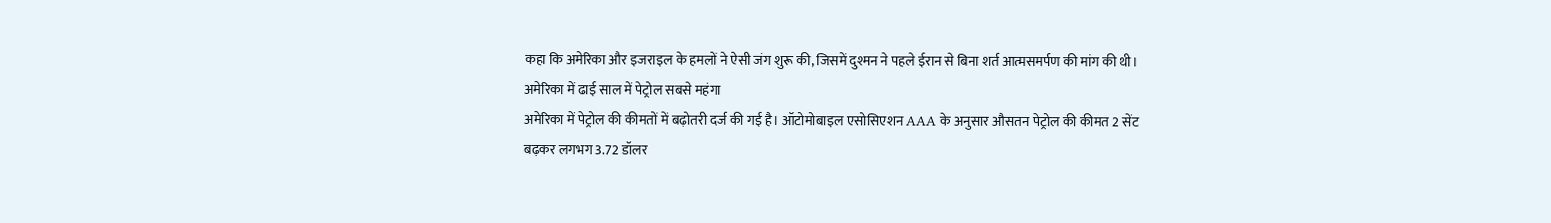कहा कि अमेरिका और इजराइल के हमलों ने ऐसी जंग शुरू की, जिसमें दुश्मन ने पहले ईरान से बिना शर्त आत्मसमर्पण की मांग की थी।
अमेरिका में ढाई साल में पेट्रोल सबसे महंगा
अमेरिका में पेट्रोल की कीमतों में बढ़ोतरी दर्ज की गई है। ऑटोमोबाइल एसोसिएशन AAA के अनुसार औसतन पेट्रोल की कीमत 2 सेंट बढ़कर लगभग 3.72 डॉलर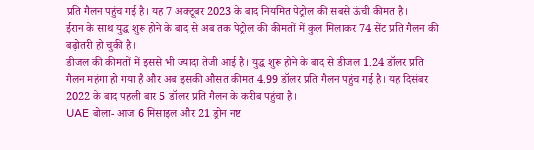प्रति गैलन पहुंच गई है। यह 7 अक्टूबर 2023 के बाद नियमित पेट्रोल की सबसे ऊंची कीमत है।
ईरान के साथ युद्ध शुरू होने के बाद से अब तक पेट्रोल की कीमतों में कुल मिलाकर 74 सेंट प्रति गैलन की बढ़ोतरी हो चुकी है।
डीजल की कीमतों में इससे भी ज्यादा तेजी आई है। युद्ध शुरू होने के बाद से डीजल 1.24 डॉलर प्रति गैलन महंगा हो गया है और अब इसकी औसत कीमत 4.99 डॉलर प्रति गैलन पहुंच गई है। यह दिसंबर 2022 के बाद पहली बार 5 डॉलर प्रति गैलन के करीब पहुंचा है।
UAE बोला- आज 6 मिसाइल और 21 ड्रोन नष्ट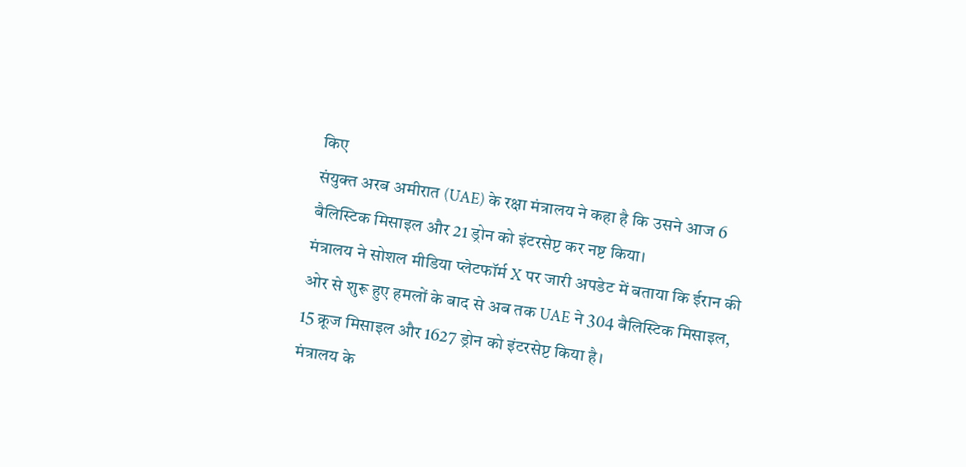किए
संयुक्त अरब अमीरात (UAE) के रक्षा मंत्रालय ने कहा है कि उसने आज 6 बैलिस्टिक मिसाइल और 21 ड्रोन को इंटरसेप्ट कर नष्ट किया।
मंत्रालय ने सोशल मीडिया प्लेटफॉर्म X पर जारी अपडेट में बताया कि ईरान की ओर से शुरू हुए हमलों के बाद से अब तक UAE ने 304 बैलिस्टिक मिसाइल, 15 क्रूज मिसाइल और 1627 ड्रोन को इंटरसेप्ट किया है।
मंत्रालय के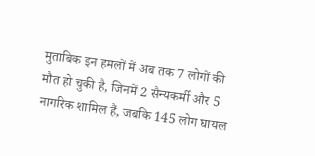मुताबिक इन हमलों में अब तक 7 लोगों की मौत हो चुकी है, जिनमें 2 सैन्यकर्मी और 5 नागरिक शामिल हैं, जबकि 145 लोग घायल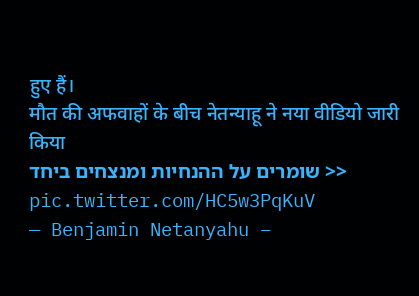हुए हैं।
मौत की अफवाहों के बीच नेतन्याहू ने नया वीडियो जारी किया
שומרים על ההנחיות ומנצחים ביחד >> pic.twitter.com/HC5w3PqKuV
— Benjamin Netanyahu –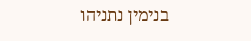בנימין נתניהו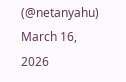(@netanyahu) March 16, 2026